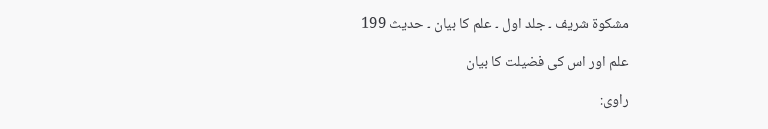مشکوۃ شریف ۔ جلد اول ۔ علم کا بیان ۔ حدیث 199

علم اور اس کی فضیلت کا بیان

راوی: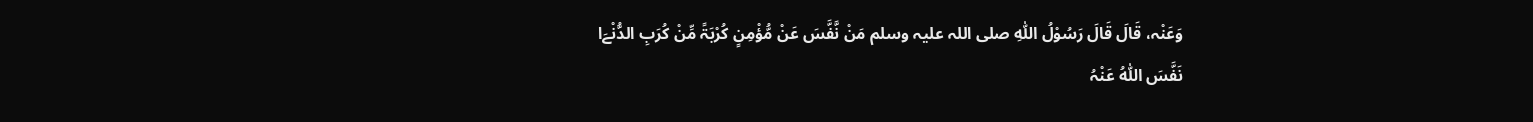وَعَنْہ، قَالَ قَالَ رَسُوْلُ اللّٰہِ صلی اللہ علیہ وسلم مَنْ نَّفَّسَ عَنْ مُّؤْمِنٍ کُرْبَۃً مِّنْ کُرَبِ الدُّنْےَا نَفَّسَ اللّٰہُ عَنْہُ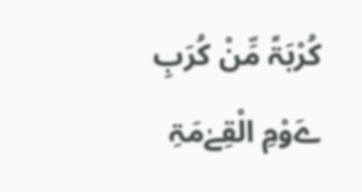کُرْبَۃً مِّنْ کُرَبِ ےَوْمِ الْقِےٰمَۃِ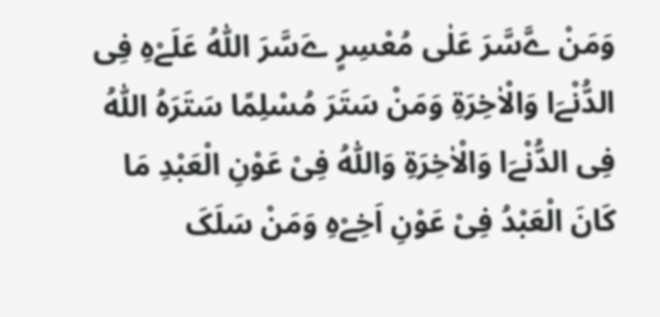وَمَنْ ےَّسَّرَ عَلٰی مُعْسِرٍ ےَسَّرَ اللّٰہُ عَلَےْہِ فِی الدُّنْےَا وَالْاٰخِرَۃِ وَمَنْ سَتَرَ مُسْلِمًا سَتَرَہُ اللّٰہُ فِی الدُّنْےَا وَالْاٰخِرَۃِ وَاللّٰہُ فِیْ عَوْنِ الْعَبْدِ مَا کَانَ الْعَبْدُ فِیْ عَوْنِ اَخِےْہِ وَمَنْ سَلَکَ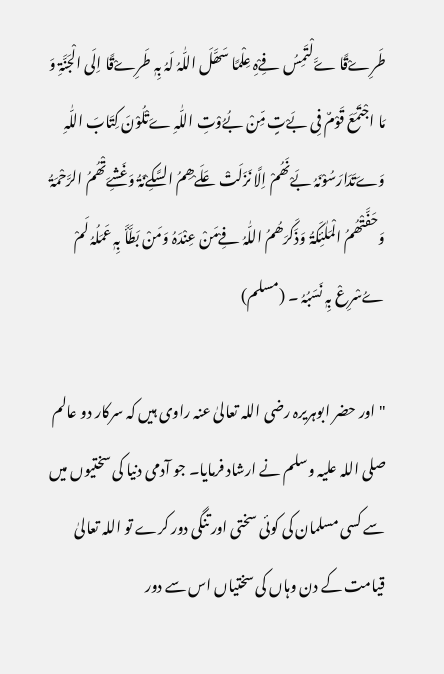طَرِےْقًا ےَّلْتَمِسُ فِےْہِ عِلْمًا سَھَّلَ اللّٰہُ لَہُ بِہٖ طَرِےْقًا اِلَی الْجَنَّۃِ وَ مَا اجْتَمَعَ قَوْمٌ فِی بَےْتٍ مِّنْ بُےُوْتِ اللّٰہِ ےَتْلُوْنَ کِتَابَ اللّٰہِ وَےَتَدَارَسُوْنَہُ بَےْنَھُمْ اِلَّا نَزَلَتْ عَلَےْھِمُ السَّکِےْنَۃُ وَغَشِےَتْھُمُ الرَّحْمَۃُ وَحَفَّتْھُمُ الْمَلٰئِکَۃُ وَذَکَرَھُمُ اللّٰہُ فِےْمَنْ عِنْدَہُ وَمَنْ بَطَّأَ بِہٖ عَمَلُہُ لَمْ ےُسْرِعْ بِہٖ نَسَبُہُ ۔ (مسلم)

" اور حضر ابوہریرہ رضی اللہ تعالیٰ عنہ راوی ہیں کہ سرکار دو عالم صلی اللہ علیہ وسلم نے ارشاد فرمایا۔ جو آدمی دنیا کی سختیوں میں سے کسی مسلمان کی کوئی سختی اور تنگی دور کرے تو اللہ تعالیٰ قیامت کے دن وہاں کی سختیاں اس سے دور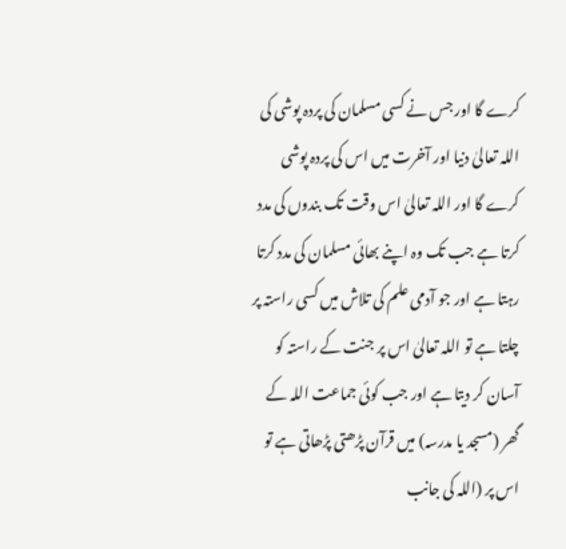کرے گا اور جس نے کسی مسلمان کی پردہ پوشی کی اللہ تعالیٰ دنیا اور آخرت میں اس کی پردہ پوشی کرے گا اور اللہ تعالیٰ اس وقت تک بندوں کی مدد کرتا ہے جب تک وہ اپنے بھائی مسلمان کی مدد کرتا رہتا ہے اور جو آدمی علم کی تلاش میں کسی راستہ پر چلتا ہے تو اللہ تعالیٰ اس پر جنت کے راستہ کو آسان کر دیتا ہے اور جب کوئی جماعت اللہ کے گھر (مسجد یا مدرسہ) میں قرآن پڑھتی پڑھاتی ہے تو اس پر (اللہ کی جانب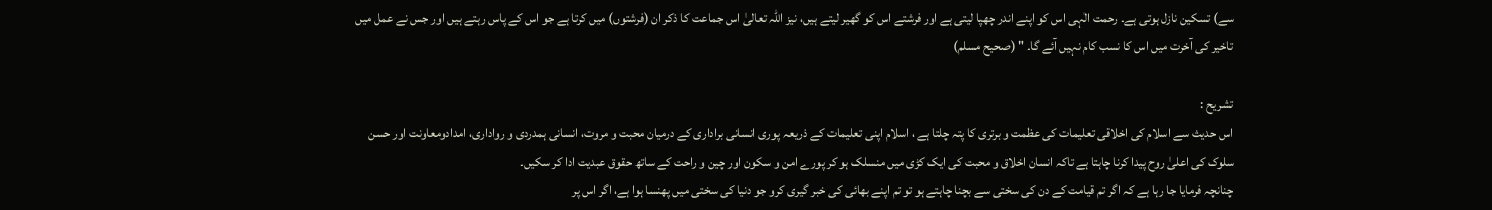سے) تسکین نازل ہوتی ہے۔ رحمت الٰہی اس کو اپنے اندر چھپا لیتی ہے اور فرشتے اس کو گھیر لیتے ہیں، نیز اللہ تعالیٰ اس جماعت کا ذکر ان (فرشتوں) میں کرتا ہے جو اس کے پاس رہتے ہیں اور جس نے عمل میں تاخیر کی آخرت میں اس کا نسب کام نہیں آئے گا۔ " (صحیح مسلم)

تشریح :
اس حدیث سے اسلام کی اخلاقی تعلیمات کی عظمت و برتری کا پتہ چلتا ہے ، اسلام اپنی تعلیمات کے ذریعہ پوری انسانی براداری کے درمیان محبت و مروت، انسانی ہمدردی و رواداری، امدادومعاونت اور حسن سلوک کی اعلیٰ روح پیدا کرنا چاہتا ہے تاکہ انسان اخلاق و محبت کی ایک کڑی میں منسلک ہو کر پورے امن و سکون اور چین و راحت کے ساتھ حقوق عبدیت ادا کر سکیں۔
چنانچہ فرمایا جا رہا ہے کہ اگر تم قیامت کے دن کی سختی سے بچنا چاہتے ہو تو تم اپنے بھائی کی خبر گیری کرو جو دنیا کی سختی میں پھنسا ہوا ہے، اگر اس پر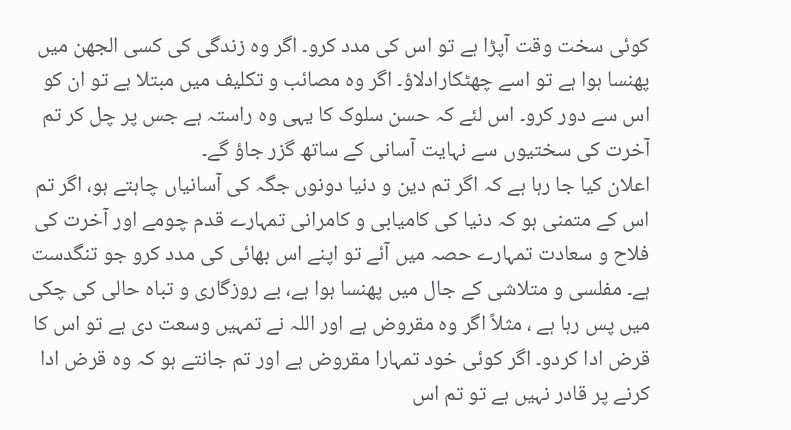کوئی سخت وقت آپڑا ہے تو اس کی مدد کرو۔ اگر وہ زندگی کی کسی الجھن میں پھنسا ہوا ہے تو اسے چھٹکارادلاؤ۔ اگر وہ مصائب و تکلیف میں مبتلا ہے تو ان کو اس سے دور کرو۔ اس لئے کہ حسن سلوک کا یہی وہ راستہ ہے جس پر چل کر تم آخرت کی سختیوں سے نہایت آسانی کے ساتھ گزر جاؤ گے۔
اعلان کیا جا رہا ہے کہ اگر تم دین و دنیا دونوں جگہ کی آسانیاں چاہتے ہو، اگر تم اس کے متمنی ہو کہ دنیا کی کامیابی و کامرانی تمہارے قدم چومے اور آخرت کی فلاح و سعادت تمہارے حصہ میں آئے تو اپنے اس بھائی کی مدد کرو جو تنگدست ہے۔ مفلسی و متلاشی کے جال میں پھنسا ہوا ہے، بے روزگاری و تباہ حالی کی چکی میں پس رہا ہے ، مثلاً اگر وہ مقروض ہے اور اللہ نے تمہیں وسعت دی ہے تو اس کا قرض ادا کردو۔ اگر کوئی خود تمہارا مقروض ہے اور تم جانتے ہو کہ وہ قرض ادا کرنے پر قادر نہیں ہے تو تم اس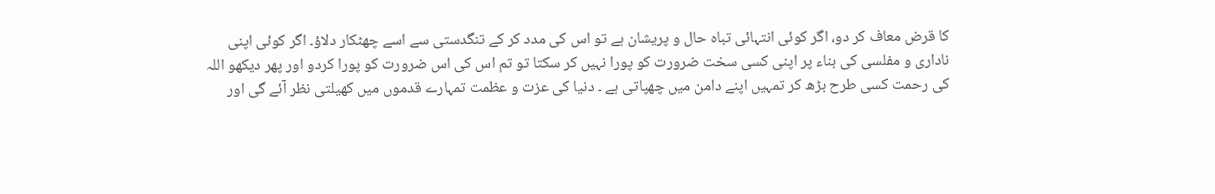کا قرض معاف کر دو، اگر کوئی انتہائی تباہ حال و پریشان ہے تو اس کی مدد کر کے تنگدستی سے اسے چھٹکار دلاؤ۔ اگر کوئی اپنی ناداری و مفلسی کی بناء پر اپنی کسی سخت ضرورت کو پورا نہیں کر سکتا تو تم اس کی اس ضرورت کو پورا کردو اور پھر دیکھو اللہ کی رحمت کسی طرح بڑھ کر تمہیں اپنے دامن میں چھپاتی ہے ۔ دنیا کی عزت و عظمت تمہارے قدموں میں کھیلتی نظر آئے گی اور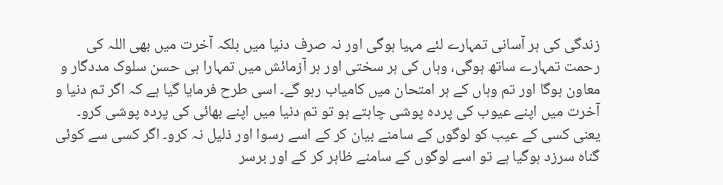زندگی کی ہر آسانی تمہارے لئے مہیا ہوگی اور نہ صرف دنیا میں بلکہ آخرت میں بھی اللہ کی رحمت تمہارے ساتھ ہوگی، وہاں کی ہر سختی اور ہر آزمائش میں تمہارا ہی حسن سلوک مددگار و معاون ہوگا اور تم وہاں کے ہر امتحان میں کامیاب رہو گے۔ اسی طرح فرمایا گیا ہے کہ اگر تم دنیا و آخرت میں اپنے عیوب کی پردہ پوشی چاہتے ہو تو تم دنیا میں اپنے بھائی کی پردہ پوشی کرو۔ یعنی کسی کے عیب کو لوگوں کے سامنے بیان کر کے اسے رسوا اور ذلیل نہ کرو۔ اگر کسی سے کوئی گناہ سرزد ہوگیا ہے تو اسے لوگوں کے سامنے ظاہر کر کے اور برسر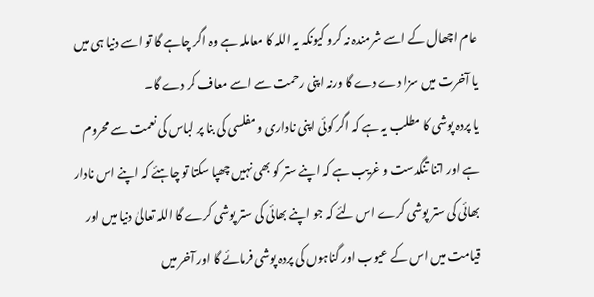عام اچھال کے اسے شرمندہ نہ کرو کیونکہ یہ اللہ کا معاملہ ہے وہ اگر چاہے گا تو اسے دنیا ہی میں یا آخرت میں سزا دے دے گا ورنہ اپنی رحمت سے اسے معاف کر دے گا۔
یا پردہ پوشی کا مطلب یہ ہے کہ اگر کوئی اپنی ناداری و مفلسی کی بنا پر لباس کی نعمت سے محروم ہے اور اتنا تنگدست و غریب ہے کہ اپنے ستر کو بھی نہیں چھپا سکتا تو چاہئے کہ اپنے اس نادار بھائی کی ستر پوشی کرے اس لئے کہ جو اپنے بھائی کی ستر پوشی کرے گا اللہ تعالیٰ دنیا میں اور قیامت میں اس کے عیوب اور گناہوں کی پردہ پوشی فرمائے گا اور آخر میں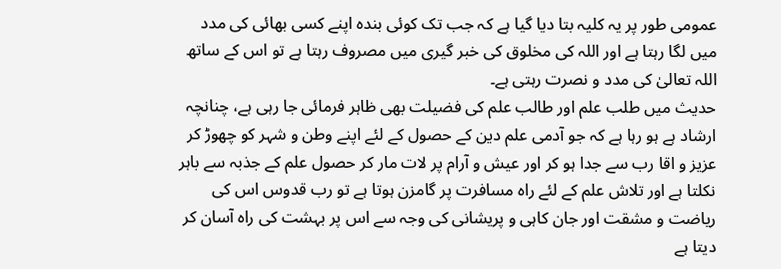عمومی طور پر یہ کلیہ بتا دیا گیا ہے کہ جب تک کوئی بندہ اپنے کسی بھائی کی مدد میں لگا رہتا ہے اور اللہ کی مخلوق کی خبر گیری میں مصروف رہتا ہے تو اس کے ساتھ اللہ تعالیٰ کی مدد و نصرت رہتی ہے۔
حدیث میں طلب علم اور طالب علم کی فضیلت بھی ظاہر فرمائی جا رہی ہے، چنانچہ ارشاد ہے ہو رہا ہے کہ جو آدمی علم دین کے حصول کے لئے اپنے وطن و شہر کو چھوڑ کر عزیز و اقا رب سے جدا ہو کر اور عیش و آرام پر لات مار کر حصول علم کے جذبہ سے باہر نکلتا ہے اور تلاش علم کے لئے راہ مسافرت پر گامزن ہوتا ہے تو رب قدوس اس کی ریاضت و مشقت اور جان کاہی و پریشانی کی وجہ سے اس پر بہشت کی راہ آسان کر دیتا ہے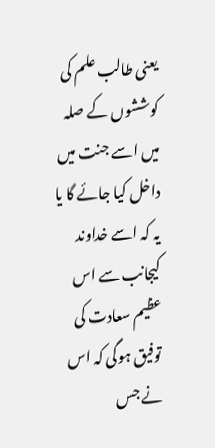یعنی طالب علم کی کوششوں کے صلہ میں اسے جنت میں داخل کیا جائے گا یا یہ کہ اسے خداوند کیجانب سے اس عظیم سعادت کی توفیق ہوگی کہ اس نے جس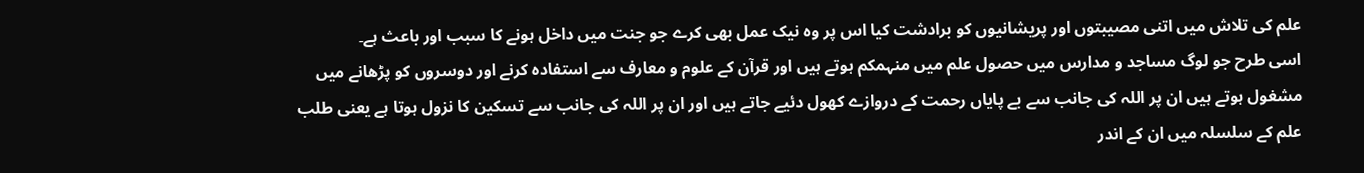علم کی تلاش میں اتنی مصیبتوں اور پریشانیوں کو برادشت کیا اس پر وہ نیک عمل بھی کرے جو جنت میں داخل ہونے کا سبب اور باعث ہے۔
اسی طرح جو لوگ مساجد و مدارس میں حصول علم میں منہمکم ہوتے ہیں اور قرآن کے علوم و معارف سے استفادہ کرنے اور دوسروں کو پڑھانے میں مشغول ہوتے ہیں ان پر اللہ کی جانب سے بے پایاں رحمت کے دروازے کھول دئیے جاتے ہیں اور ان پر اللہ کی جانب سے تسکین کا نزول ہوتا ہے یعنی طلب علم کے سلسلہ میں ان کے اندر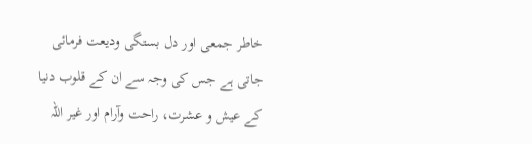خاطر جمعی اور دل بستگی ودیعت فرمائی جاتی ہے جس کی وجہ سے ان کے قلوب دنیا کے عیش و عشرت، راحت وآرام اور غیر اللہ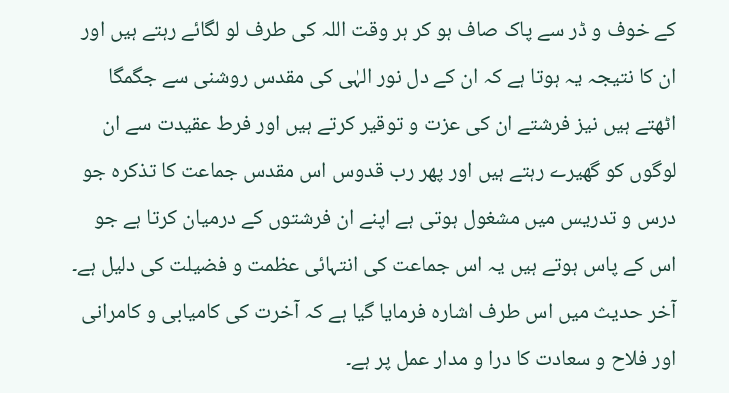کے خوف و ڈر سے پاک صاف ہو کر ہر وقت اللہ کی طرف لو لگائے رہتے ہیں اور ان کا نتیجہ یہ ہوتا ہے کہ ان کے دل نور الہٰی کی مقدس روشنی سے جگمگا اٹھتے ہیں نیز فرشتے ان کی عزت و توقیر کرتے ہیں اور فرط عقیدت سے ان لوگوں کو گھیرے رہتے ہیں اور پھر رب قدوس اس مقدس جماعت کا تذکرہ جو درس و تدریس میں مشغول ہوتی ہے اپنے ان فرشتوں کے درمیان کرتا ہے جو اس کے پاس ہوتے ہیں یہ اس جماعت کی انتہائی عظمت و فضیلت کی دلیل ہے۔
آخر حدیث میں اس طرف اشارہ فرمایا گیا ہے کہ آخرت کی کامیابی و کامرانی اور فلاح و سعادت کا درا و مدار عمل پر ہے۔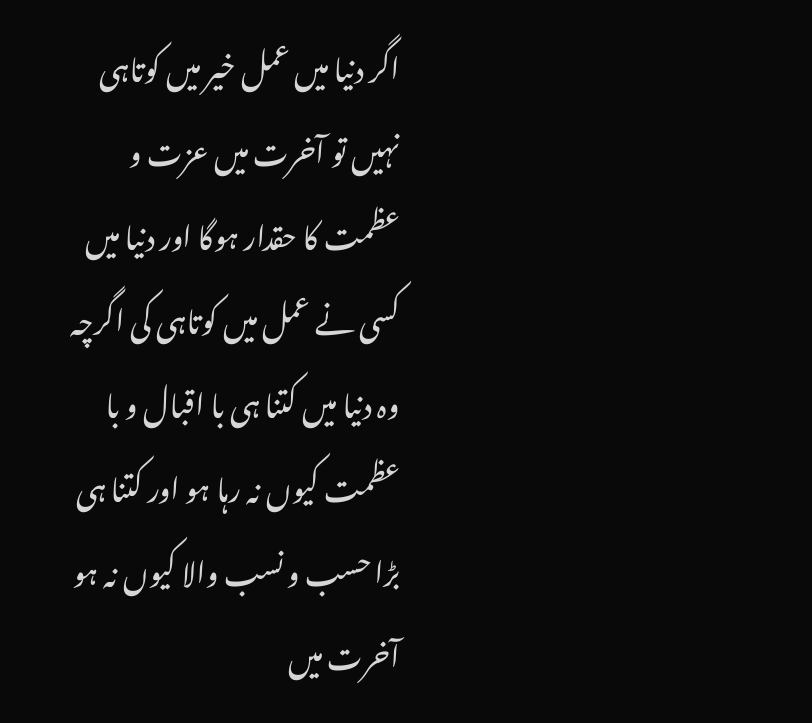اگر دنیا میں عمل خیر میں کوتاہی نہیں تو آخرت میں عزت و عظمت کا حقدار ہوگا اور دنیا میں کسی نے عمل میں کوتاہی کی اگرچہ وہ دنیا میں کتنا ہی با اقبال و با عظمت کیوں نہ رہا ہو اور کتنا ہی بڑا حسب و نسب والا کیوں نہ ہو آخرت میں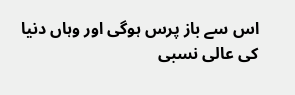اس سے باز پرس ہوگی اور وہاں دنیا کی عالی نسبی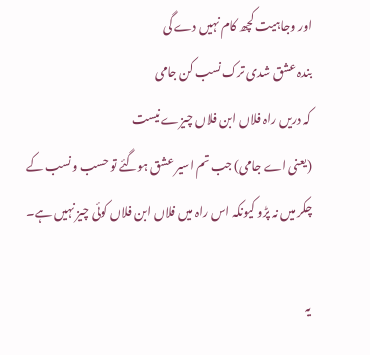اور وجاہیت کچھ کام نہیں دے گی
بندہ عشق شدی ترک نسب کن جامی
کہ دریں راہ فلاں ابن فلاں چیزے نیست
(یعنی اے جامی) جب تم اسیر عشق ہوگئے تو حسب و نسب کے چکر میں نہ پڑو کیونکہ اس راہ میں فلاں ابن فلاں کوئی چیز نہیں ہے۔

یہ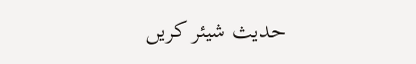حدیث شیئر کریں